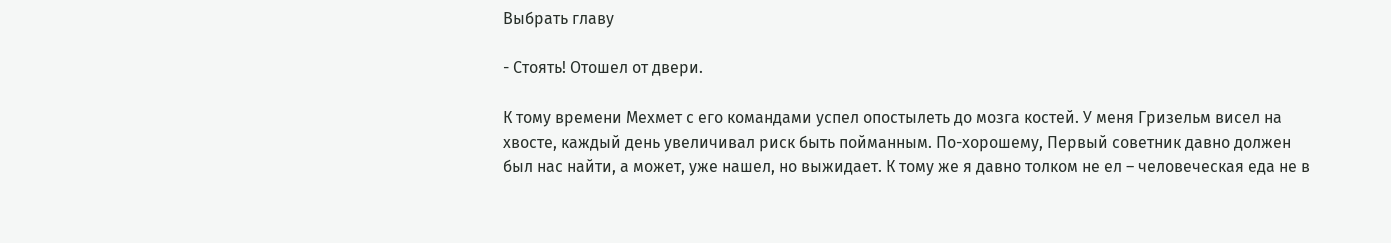Выбрать главу

- Стоять! Отошел от двери.

К тому времени Мехмет с его командами успел опостылеть до мозга костей. У меня Гризельм висел на хвосте, каждый день увеличивал риск быть пойманным. По-хорошему, Первый советник давно должен был нас найти, а может, уже нашел, но выжидает. К тому же я давно толком не ел – человеческая еда не в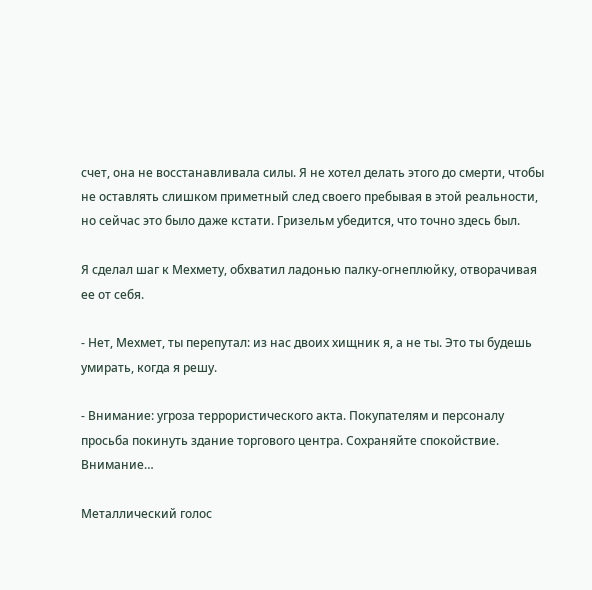счет, она не восстанавливала силы. Я не хотел делать этого до смерти, чтобы не оставлять слишком приметный след своего пребывая в этой реальности, но сейчас это было даже кстати. Гризельм убедится, что точно здесь был.

Я сделал шаг к Мехмету, обхватил ладонью палку-огнеплюйку, отворачивая ее от себя.

- Нет, Мехмет, ты перепутал: из нас двоих хищник я, а не ты. Это ты будешь умирать, когда я решу.

- Внимание: угроза террористического акта. Покупателям и персоналу просьба покинуть здание торгового центра. Сохраняйте спокойствие. Внимание…

Металлический голос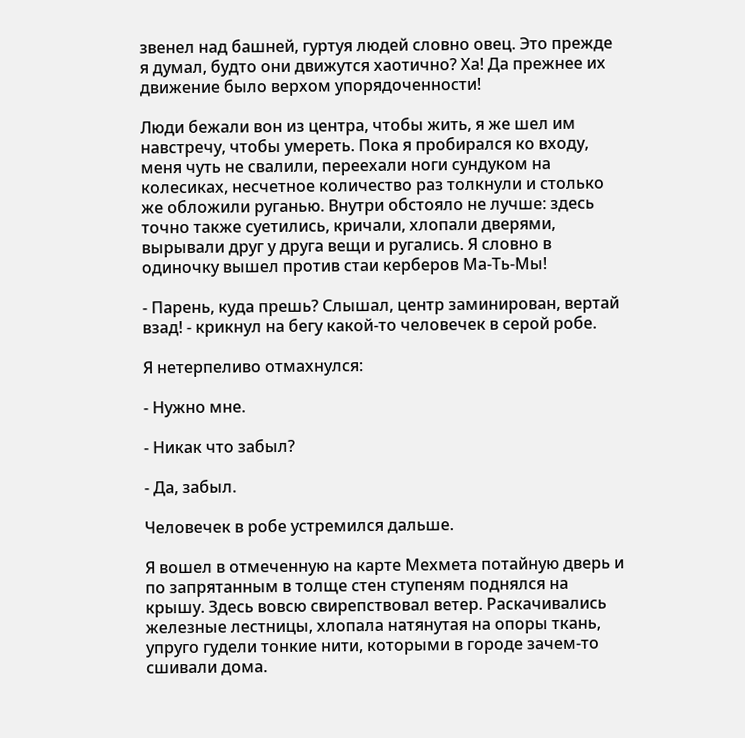звенел над башней, гуртуя людей словно овец. Это прежде я думал, будто они движутся хаотично? Ха! Да прежнее их движение было верхом упорядоченности!

Люди бежали вон из центра, чтобы жить, я же шел им навстречу, чтобы умереть. Пока я пробирался ко входу, меня чуть не свалили, переехали ноги сундуком на колесиках, несчетное количество раз толкнули и столько же обложили руганью. Внутри обстояло не лучше: здесь точно также суетились, кричали, хлопали дверями, вырывали друг у друга вещи и ругались. Я словно в одиночку вышел против стаи керберов Ма-Ть-Мы!

- Парень, куда прешь? Слышал, центр заминирован, вертай взад! - крикнул на бегу какой-то человечек в серой робе.

Я нетерпеливо отмахнулся:

- Нужно мне.

- Никак что забыл?

- Да, забыл.

Человечек в робе устремился дальше.

Я вошел в отмеченную на карте Мехмета потайную дверь и по запрятанным в толще стен ступеням поднялся на крышу. Здесь вовсю свирепствовал ветер. Раскачивались железные лестницы, хлопала натянутая на опоры ткань, упруго гудели тонкие нити, которыми в городе зачем-то сшивали дома.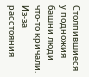Столпившиеся у подножия башни люди что-то кричали. Из-за расстояния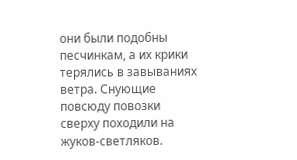они были подобны песчинкам, а их крики терялись в завываниях ветра. Снующие повсюду повозки сверху походили на жуков-светляков.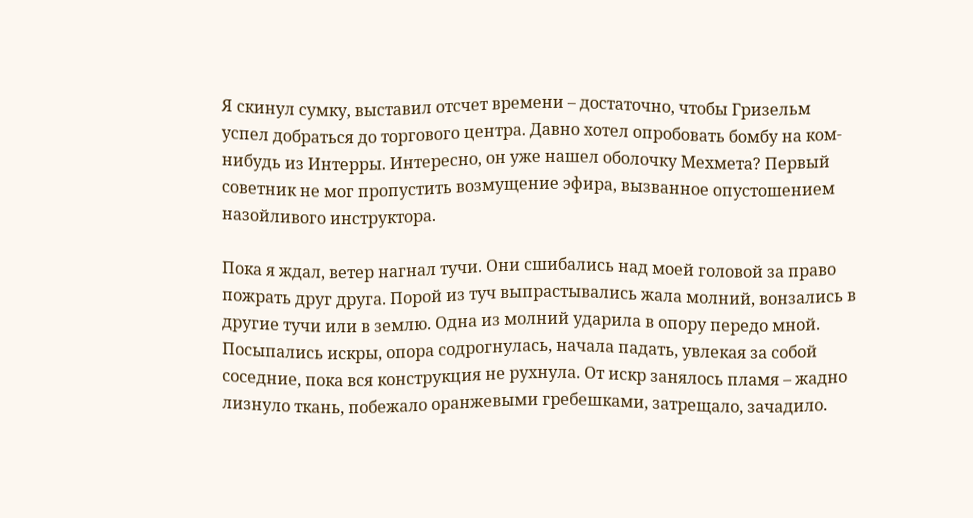Я скинул сумку, выставил отсчет времени – достаточно, чтобы Гризельм успел добраться до торгового центра. Давно хотел опробовать бомбу на ком-нибудь из Интерры. Интересно, он уже нашел оболочку Мехмета? Первый советник не мог пропустить возмущение эфира, вызванное опустошением назойливого инструктора.

Пока я ждал, ветер нагнал тучи. Они сшибались над моей головой за право пожрать друг друга. Порой из туч выпрастывались жала молний, вонзались в другие тучи или в землю. Одна из молний ударила в опору передо мной. Посыпались искры, опора содрогнулась, начала падать, увлекая за собой соседние, пока вся конструкция не рухнула. От искр занялось пламя – жадно лизнуло ткань, побежало оранжевыми гребешками, затрещало, зачадило.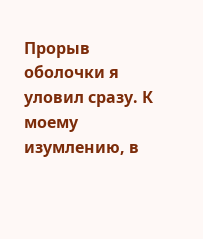Прорыв оболочки я уловил сразу. К моему изумлению, в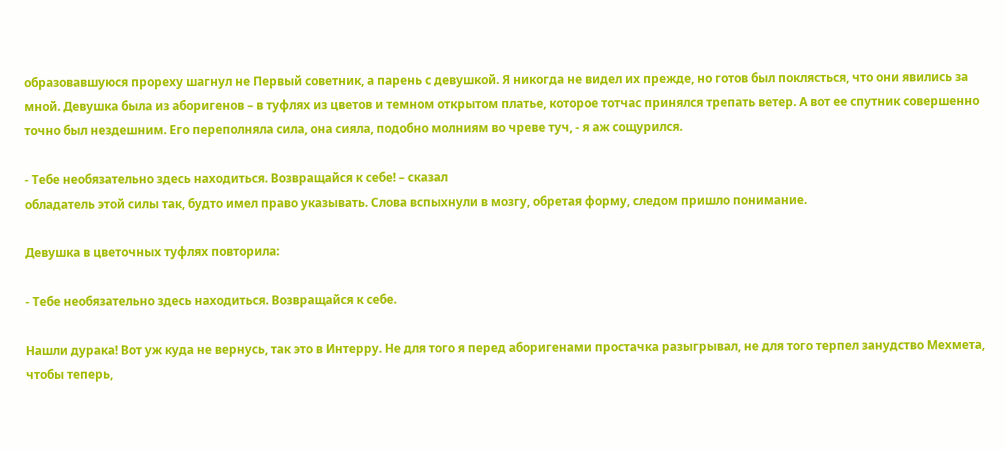образовавшуюся прореху шагнул не Первый советник, а парень с девушкой. Я никогда не видел их прежде, но готов был поклясться, что они явились за мной. Девушка была из аборигенов – в туфлях из цветов и темном открытом платье, которое тотчас принялся трепать ветер. А вот ее спутник совершенно точно был нездешним. Его переполняла сила, она сияла, подобно молниям во чреве туч, - я аж сощурился.

- Тебе необязательно здесь находиться. Возвращайся к себе! – сказал
обладатель этой силы так, будто имел право указывать. Слова вспыхнули в мозгу, обретая форму, следом пришло понимание.

Девушка в цветочных туфлях повторила:

- Тебе необязательно здесь находиться. Возвращайся к себе.

Нашли дурака! Вот уж куда не вернусь, так это в Интерру. Не для того я перед аборигенами простачка разыгрывал, не для того терпел занудство Мехмета, чтобы теперь,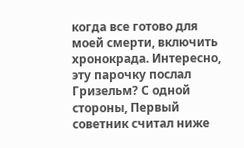когда все готово для моей смерти, включить хронокрада. Интересно, эту парочку послал Гризельм? С одной стороны, Первый советник считал ниже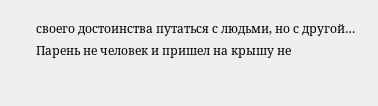своего достоинства путаться с людьми, но с другой… Парень не человек и пришел на крышу не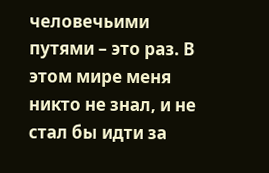человечьими путями – это раз. В этом мире меня никто не знал, и не стал бы идти за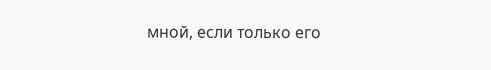мной, если только его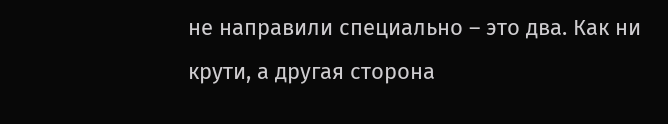не направили специально – это два. Как ни крути, а другая сторона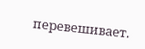перевешивает.